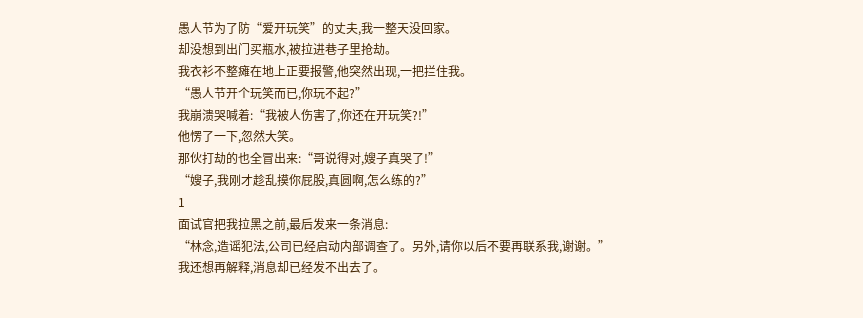愚人节为了防“爱开玩笑”的丈夫,我一整天没回家。
却没想到出门买瓶水,被拉进巷子里抢劫。
我衣衫不整瘫在地上正要报警,他突然出现,一把拦住我。
“愚人节开个玩笑而已,你玩不起?”
我崩溃哭喊着:“我被人伤害了,你还在开玩笑?!”
他愣了一下,忽然大笑。
那伙打劫的也全冒出来:“哥说得对,嫂子真哭了!”
“嫂子,我刚才趁乱摸你屁股,真圆啊,怎么练的?”
1
面试官把我拉黑之前,最后发来一条消息:
“林念,造谣犯法,公司已经启动内部调查了。另外,请你以后不要再联系我,谢谢。”
我还想再解释,消息却已经发不出去了。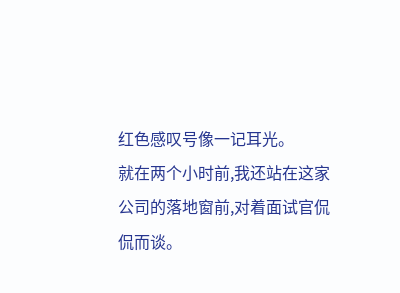红色感叹号像一记耳光。
就在两个小时前,我还站在这家公司的落地窗前,对着面试官侃侃而谈。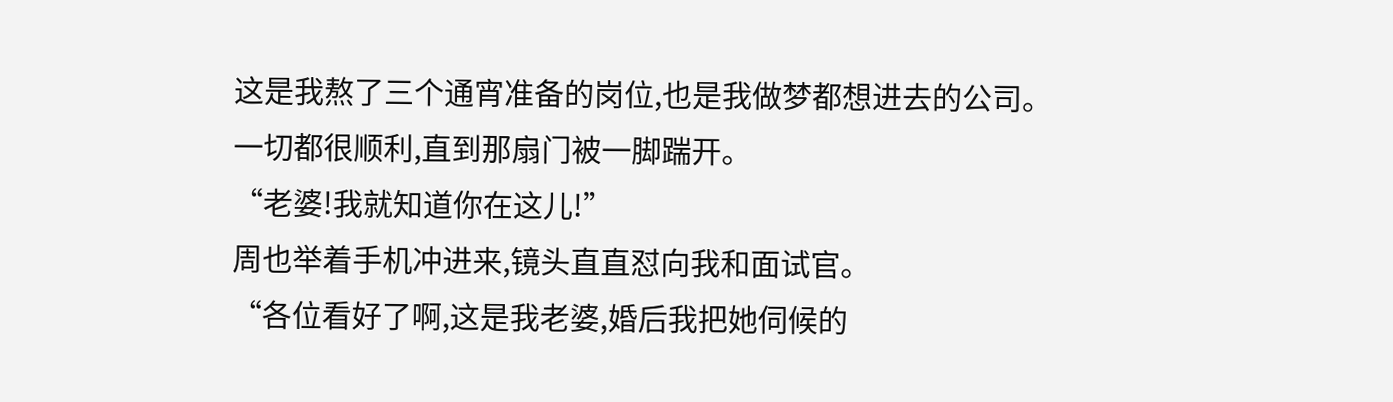这是我熬了三个通宵准备的岗位,也是我做梦都想进去的公司。
一切都很顺利,直到那扇门被一脚踹开。
“老婆!我就知道你在这儿!”
周也举着手机冲进来,镜头直直怼向我和面试官。
“各位看好了啊,这是我老婆,婚后我把她伺候的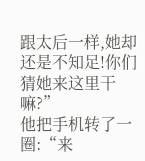跟太后一样,她却还是不知足!你们猜她来这里干嘛?”
他把手机转了一圈:“来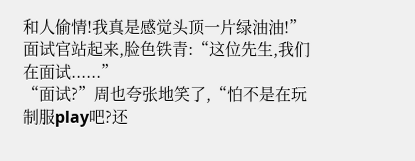和人偷情!我真是感觉头顶一片绿油油!”
面试官站起来,脸色铁青:“这位先生,我们在面试......”
“面试?”周也夸张地笑了,“怕不是在玩制服play吧?还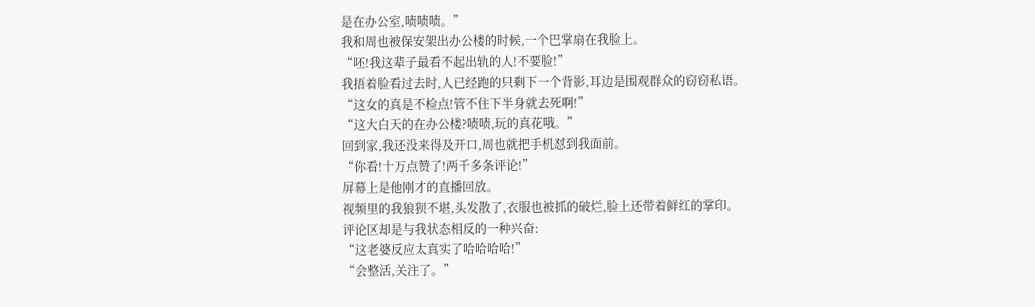是在办公室,啧啧啧。”
我和周也被保安架出办公楼的时候,一个巴掌扇在我脸上。
“呸!我这辈子最看不起出轨的人!不要脸!”
我捂着脸看过去时,人已经跑的只剩下一个背影,耳边是围观群众的窃窃私语。
“这女的真是不检点!管不住下半身就去死啊!”
“这大白天的在办公楼?啧啧,玩的真花哦。”
回到家,我还没来得及开口,周也就把手机怼到我面前。
“你看!十万点赞了!两千多条评论!”
屏幕上是他刚才的直播回放。
视频里的我狼狈不堪,头发散了,衣服也被抓的破烂,脸上还带着鲜红的掌印。
评论区却是与我状态相反的一种兴奋:
“这老婆反应太真实了哈哈哈哈!”
“会整活,关注了。”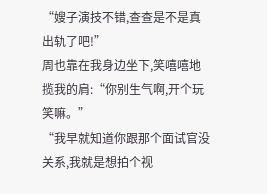“嫂子演技不错,查查是不是真出轨了吧!”
周也靠在我身边坐下,笑嘻嘻地揽我的肩:“你别生气啊,开个玩笑嘛。”
“我早就知道你跟那个面试官没关系,我就是想拍个视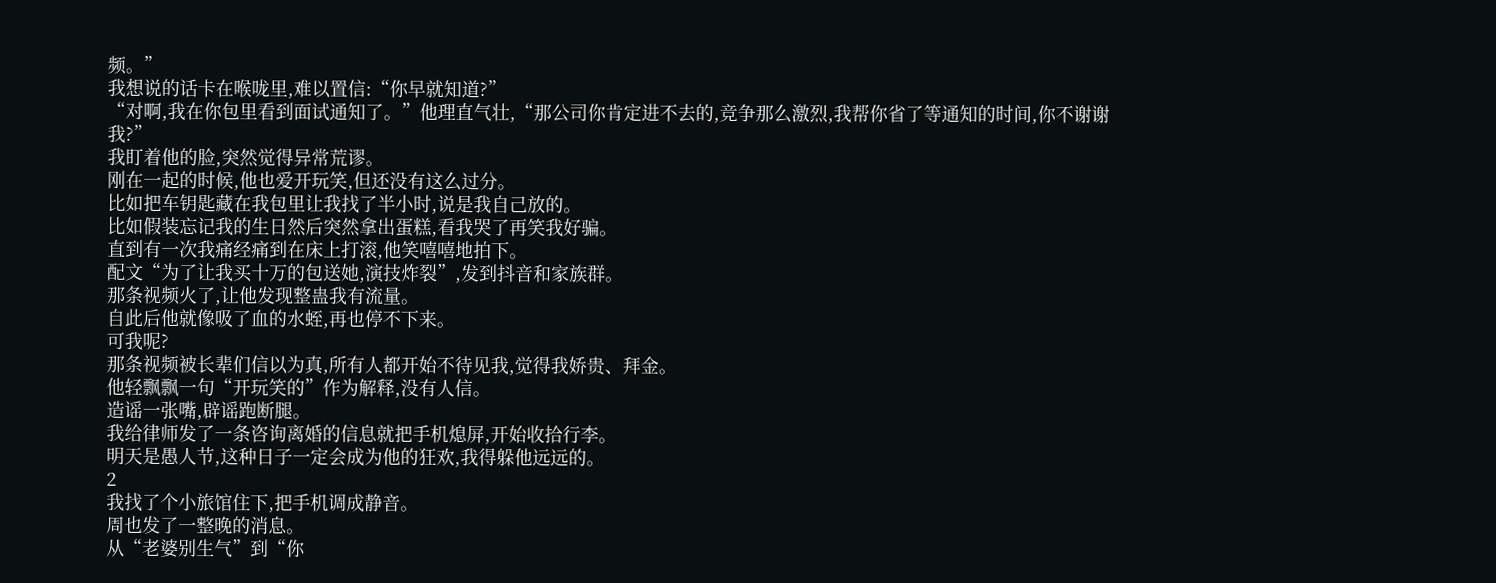频。”
我想说的话卡在喉咙里,难以置信:“你早就知道?”
“对啊,我在你包里看到面试通知了。”他理直气壮,“那公司你肯定进不去的,竞争那么激烈,我帮你省了等通知的时间,你不谢谢我?”
我盯着他的脸,突然觉得异常荒谬。
刚在一起的时候,他也爱开玩笑,但还没有这么过分。
比如把车钥匙藏在我包里让我找了半小时,说是我自己放的。
比如假装忘记我的生日然后突然拿出蛋糕,看我哭了再笑我好骗。
直到有一次我痛经痛到在床上打滚,他笑嘻嘻地拍下。
配文“为了让我买十万的包送她,演技炸裂”,发到抖音和家族群。
那条视频火了,让他发现整蛊我有流量。
自此后他就像吸了血的水蛭,再也停不下来。
可我呢?
那条视频被长辈们信以为真,所有人都开始不待见我,觉得我娇贵、拜金。
他轻飘飘一句“开玩笑的”作为解释,没有人信。
造谣一张嘴,辟谣跑断腿。
我给律师发了一条咨询离婚的信息就把手机熄屏,开始收拾行李。
明天是愚人节,这种日子一定会成为他的狂欢,我得躲他远远的。
2
我找了个小旅馆住下,把手机调成静音。
周也发了一整晚的消息。
从“老婆别生气”到“你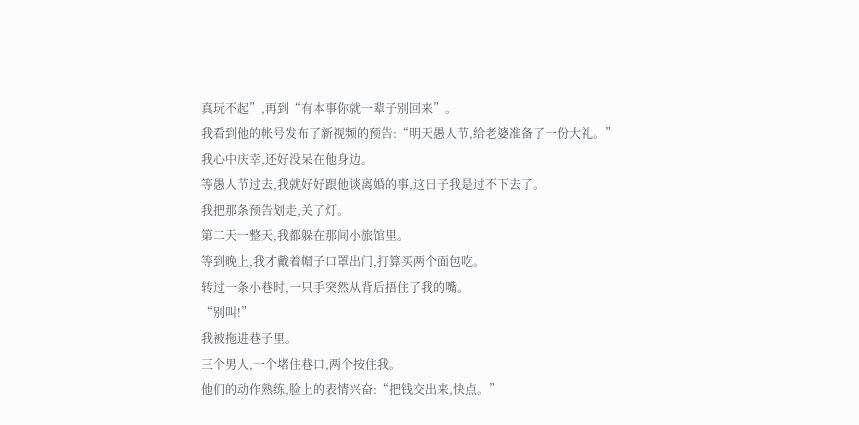真玩不起”,再到“有本事你就一辈子别回来”。
我看到他的帐号发布了新视频的预告:“明天愚人节,给老婆准备了一份大礼。”
我心中庆幸,还好没呆在他身边。
等愚人节过去,我就好好跟他谈离婚的事,这日子我是过不下去了。
我把那条预告划走,关了灯。
第二天一整天,我都躲在那间小旅馆里。
等到晚上,我才戴着帽子口罩出门,打算买两个面包吃。
转过一条小巷时,一只手突然从背后捂住了我的嘴。
“别叫!”
我被拖进巷子里。
三个男人,一个堵住巷口,两个按住我。
他们的动作熟练,脸上的表情兴奋:“把钱交出来,快点。”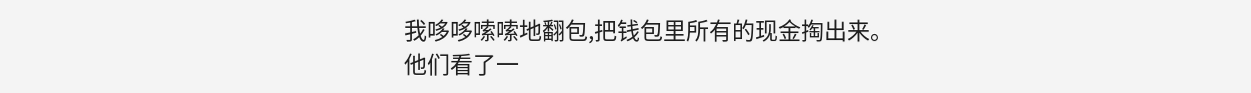我哆哆嗦嗦地翻包,把钱包里所有的现金掏出来。
他们看了一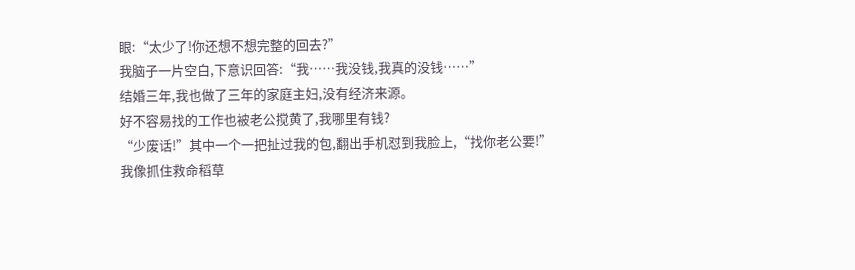眼:“太少了!你还想不想完整的回去?”
我脑子一片空白,下意识回答:“我……我没钱,我真的没钱……”
结婚三年,我也做了三年的家庭主妇,没有经济来源。
好不容易找的工作也被老公搅黄了,我哪里有钱?
“少废话!”其中一个一把扯过我的包,翻出手机怼到我脸上,“找你老公要!”
我像抓住救命稻草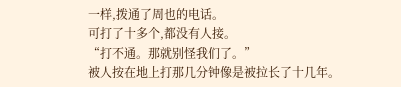一样,拨通了周也的电话。
可打了十多个,都没有人接。
“打不通。那就别怪我们了。”
被人按在地上打那几分钟像是被拉长了十几年。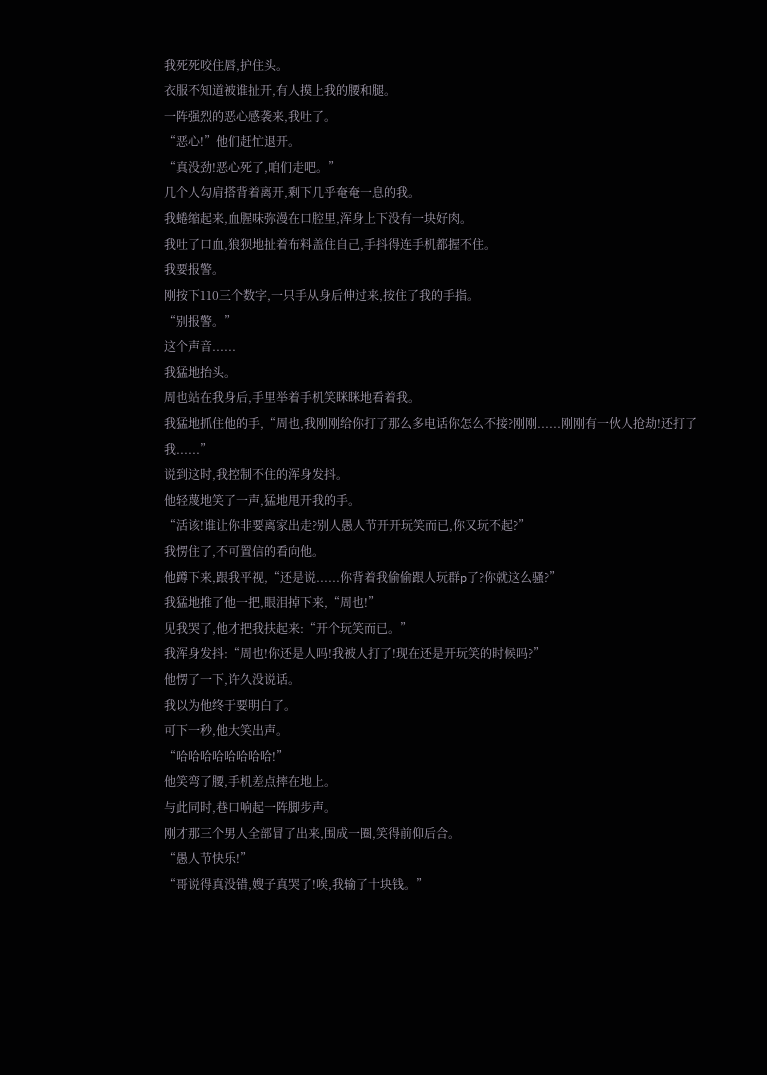我死死咬住唇,护住头。
衣服不知道被谁扯开,有人摸上我的腰和腿。
一阵强烈的恶心感袭来,我吐了。
“恶心!”他们赶忙退开。
“真没劲!恶心死了,咱们走吧。”
几个人勾肩搭背着离开,剩下几乎奄奄一息的我。
我蜷缩起来,血腥味弥漫在口腔里,浑身上下没有一块好肉。
我吐了口血,狼狈地扯着布料盖住自己,手抖得连手机都握不住。
我要报警。
刚按下110三个数字,一只手从身后伸过来,按住了我的手指。
“别报警。”
这个声音......
我猛地抬头。
周也站在我身后,手里举着手机笑眯眯地看着我。
我猛地抓住他的手,“周也,我刚刚给你打了那么多电话你怎么不接?刚刚......刚刚有一伙人抢劫!还打了我......”
说到这时,我控制不住的浑身发抖。
他轻蔑地笑了一声,猛地甩开我的手。
“活该!谁让你非要离家出走?别人愚人节开开玩笑而已,你又玩不起?”
我愣住了,不可置信的看向他。
他蹲下来,跟我平视,“还是说......你背着我偷偷跟人玩群p了?你就这么骚?”
我猛地推了他一把,眼泪掉下来,“周也!”
见我哭了,他才把我扶起来:“开个玩笑而已。”
我浑身发抖:“周也!你还是人吗!我被人打了!现在还是开玩笑的时候吗?”
他愣了一下,许久没说话。
我以为他终于要明白了。
可下一秒,他大笑出声。
“哈哈哈哈哈哈哈哈!”
他笑弯了腰,手机差点摔在地上。
与此同时,巷口响起一阵脚步声。
刚才那三个男人全部冒了出来,围成一圈,笑得前仰后合。
“愚人节快乐!”
“哥说得真没错,嫂子真哭了!唉,我输了十块钱。”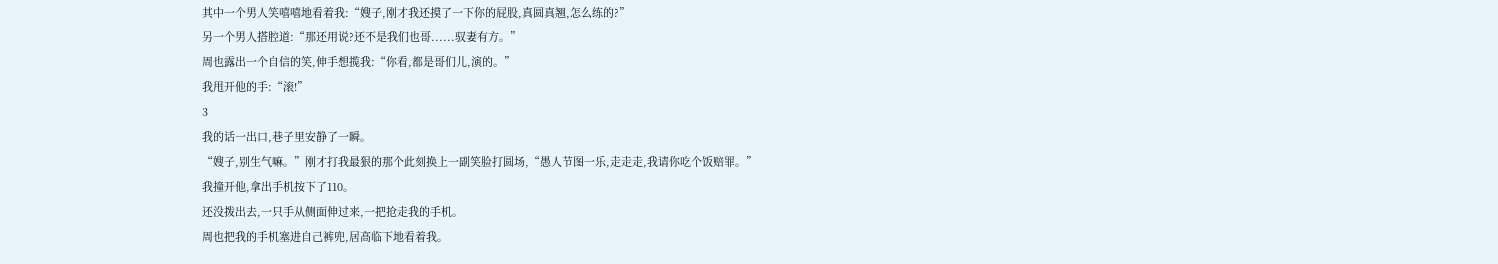其中一个男人笑嘻嘻地看着我:“嫂子,刚才我还摸了一下你的屁股,真圆真翘,怎么练的?”
另一个男人搭腔道:“那还用说?还不是我们也哥......驭妻有方。”
周也露出一个自信的笑,伸手想揽我:“你看,都是哥们儿,演的。”
我甩开他的手:“滚!”
3
我的话一出口,巷子里安静了一瞬。
“嫂子,别生气嘛。”刚才打我最狠的那个此刻换上一副笑脸打圆场,“愚人节图一乐,走走走,我请你吃个饭赔罪。”
我撞开他,拿出手机按下了110。
还没拨出去,一只手从侧面伸过来,一把抢走我的手机。
周也把我的手机塞进自己裤兜,居高临下地看着我。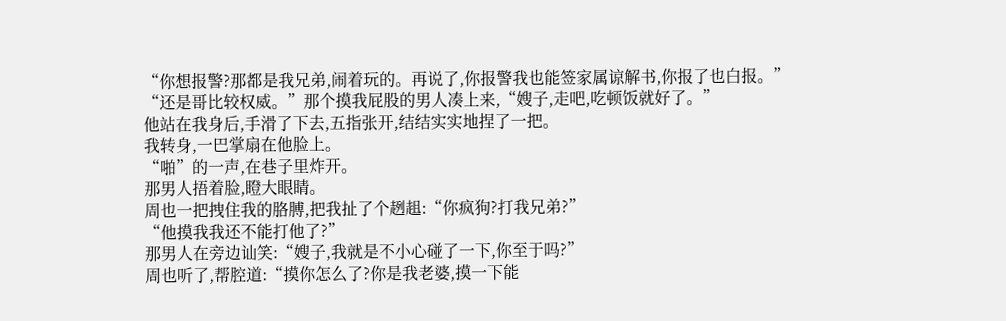“你想报警?那都是我兄弟,闹着玩的。再说了,你报警我也能签家属谅解书,你报了也白报。”
“还是哥比较权威。”那个摸我屁股的男人凑上来,“嫂子,走吧,吃顿饭就好了。”
他站在我身后,手滑了下去,五指张开,结结实实地捏了一把。
我转身,一巴掌扇在他脸上。
“啪”的一声,在巷子里炸开。
那男人捂着脸,瞪大眼睛。
周也一把拽住我的胳膊,把我扯了个趔趄:“你疯狗?打我兄弟?”
“他摸我我还不能打他了?”
那男人在旁边讪笑:“嫂子,我就是不小心碰了一下,你至于吗?”
周也听了,帮腔道:“摸你怎么了?你是我老婆,摸一下能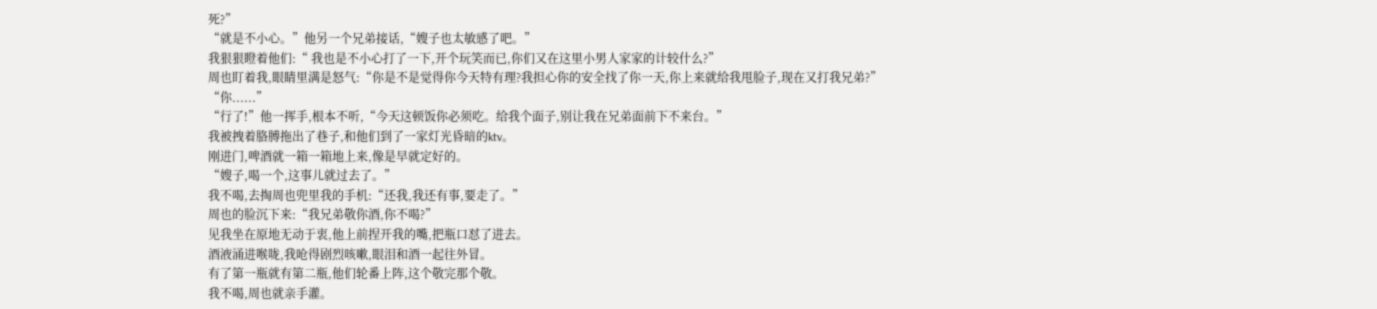死?”
“就是不小心。”他另一个兄弟接话,“嫂子也太敏感了吧。”
我狠狠瞪着他们:“ 我也是不小心打了一下,开个玩笑而已,你们又在这里小男人家家的计较什么?”
周也盯着我,眼睛里满是怒气:“你是不是觉得你今天特有理?我担心你的安全找了你一天,你上来就给我甩脸子,现在又打我兄弟?”
“你......”
“行了!”他一挥手,根本不听,“今天这顿饭你必须吃。给我个面子,别让我在兄弟面前下不来台。”
我被拽着胳膊拖出了巷子,和他们到了一家灯光昏暗的ktv。
刚进门,啤酒就一箱一箱地上来,像是早就定好的。
“嫂子,喝一个,这事儿就过去了。”
我不喝,去掏周也兜里我的手机:“还我,我还有事,要走了。”
周也的脸沉下来:“我兄弟敬你酒,你不喝?”
见我坐在原地无动于衷,他上前捏开我的嘴,把瓶口怼了进去。
酒液涌进喉咙,我呛得剧烈咳嗽,眼泪和酒一起往外冒。
有了第一瓶就有第二瓶,他们轮番上阵,这个敬完那个敬。
我不喝,周也就亲手灌。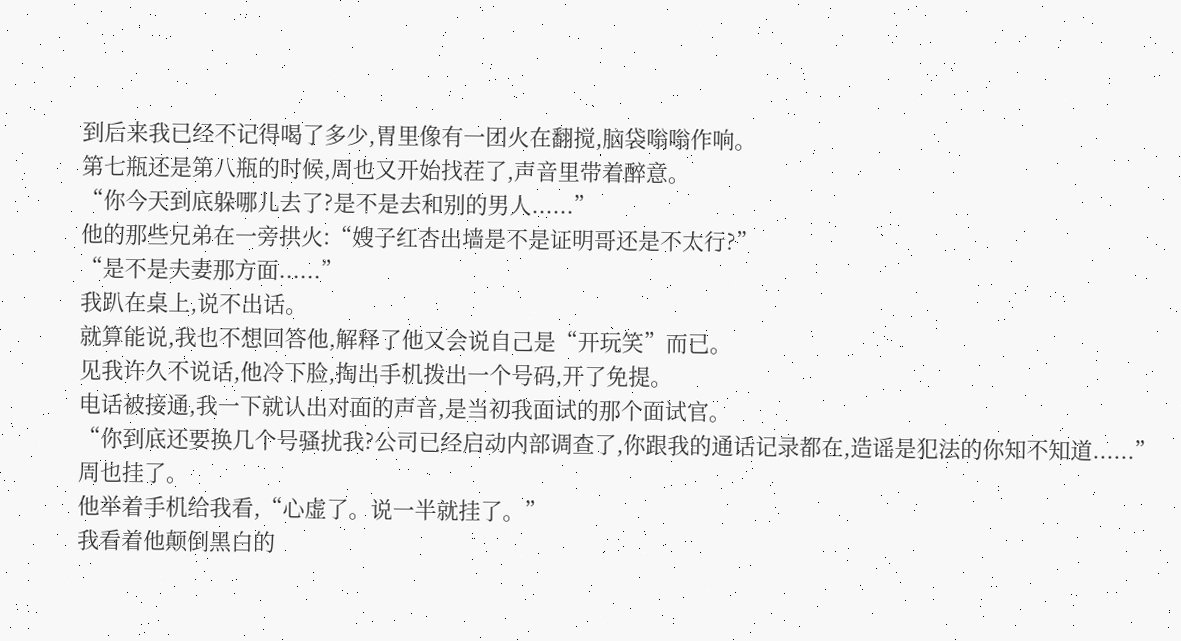到后来我已经不记得喝了多少,胃里像有一团火在翻搅,脑袋嗡嗡作响。
第七瓶还是第八瓶的时候,周也又开始找茬了,声音里带着醉意。
“你今天到底躲哪儿去了?是不是去和别的男人......”
他的那些兄弟在一旁拱火:“嫂子红杏出墙是不是证明哥还是不太行?”
“是不是夫妻那方面......”
我趴在桌上,说不出话。
就算能说,我也不想回答他,解释了他又会说自己是“开玩笑”而已。
见我许久不说话,他冷下脸,掏出手机拨出一个号码,开了免提。
电话被接通,我一下就认出对面的声音,是当初我面试的那个面试官。
“你到底还要换几个号骚扰我?公司已经启动内部调查了,你跟我的通话记录都在,造谣是犯法的你知不知道......”
周也挂了。
他举着手机给我看,“心虚了。说一半就挂了。”
我看着他颠倒黑白的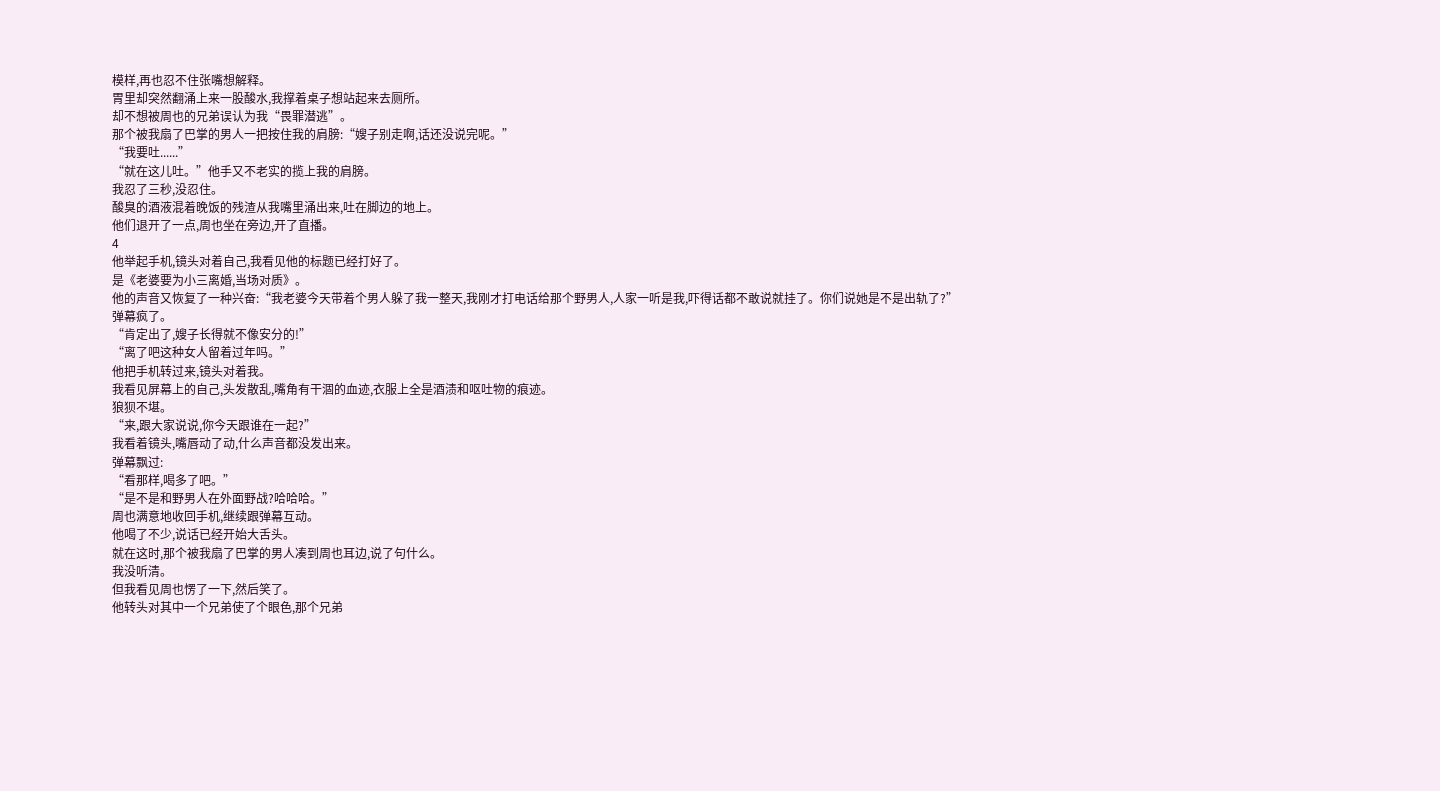模样,再也忍不住张嘴想解释。
胃里却突然翻涌上来一股酸水,我撑着桌子想站起来去厕所。
却不想被周也的兄弟误认为我“畏罪潜逃”。
那个被我扇了巴掌的男人一把按住我的肩膀:“嫂子别走啊,话还没说完呢。”
“我要吐......”
“就在这儿吐。”他手又不老实的揽上我的肩膀。
我忍了三秒,没忍住。
酸臭的酒液混着晚饭的残渣从我嘴里涌出来,吐在脚边的地上。
他们退开了一点,周也坐在旁边,开了直播。
4
他举起手机,镜头对着自己,我看见他的标题已经打好了。
是《老婆要为小三离婚,当场对质》。
他的声音又恢复了一种兴奋:“我老婆今天带着个男人躲了我一整天,我刚才打电话给那个野男人,人家一听是我,吓得话都不敢说就挂了。你们说她是不是出轨了?”
弹幕疯了。
“肯定出了,嫂子长得就不像安分的!”
“离了吧这种女人留着过年吗。”
他把手机转过来,镜头对着我。
我看见屏幕上的自己,头发散乱,嘴角有干涸的血迹,衣服上全是酒渍和呕吐物的痕迹。
狼狈不堪。
“来,跟大家说说,你今天跟谁在一起?”
我看着镜头,嘴唇动了动,什么声音都没发出来。
弹幕飘过:
“看那样,喝多了吧。”
“是不是和野男人在外面野战?哈哈哈。”
周也满意地收回手机,继续跟弹幕互动。
他喝了不少,说话已经开始大舌头。
就在这时,那个被我扇了巴掌的男人凑到周也耳边,说了句什么。
我没听清。
但我看见周也愣了一下,然后笑了。
他转头对其中一个兄弟使了个眼色,那个兄弟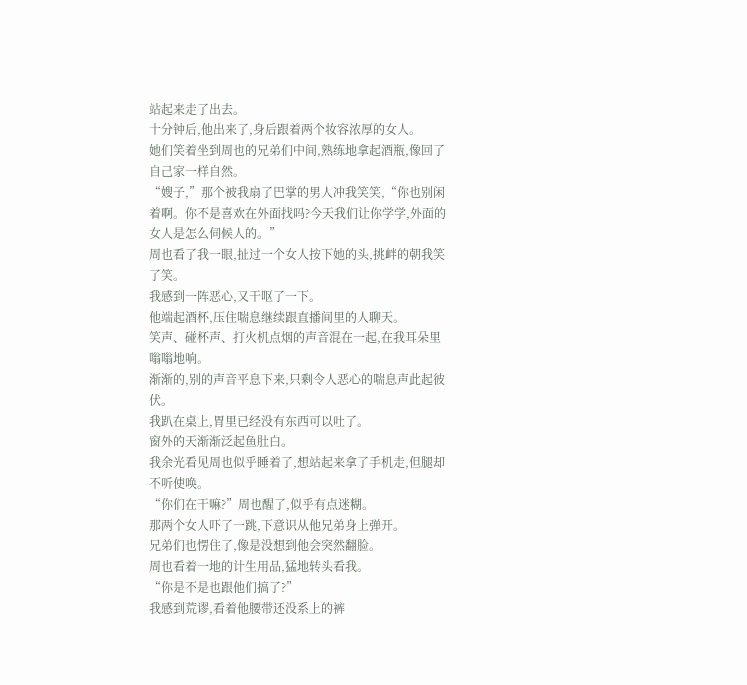站起来走了出去。
十分钟后,他出来了,身后跟着两个妆容浓厚的女人。
她们笑着坐到周也的兄弟们中间,熟练地拿起酒瓶,像回了自己家一样自然。
“嫂子,”那个被我扇了巴掌的男人冲我笑笑,“你也别闲着啊。你不是喜欢在外面找吗?今天我们让你学学,外面的女人是怎么伺候人的。”
周也看了我一眼,扯过一个女人按下她的头,挑衅的朝我笑了笑。
我感到一阵恶心,又干呕了一下。
他端起酒杯,压住喘息继续跟直播间里的人聊天。
笑声、碰杯声、打火机点烟的声音混在一起,在我耳朵里嗡嗡地响。
渐渐的,别的声音平息下来,只剩令人恶心的喘息声此起彼伏。
我趴在桌上,胃里已经没有东西可以吐了。
窗外的天渐渐泛起鱼肚白。
我余光看见周也似乎睡着了,想站起来拿了手机走,但腿却不听使唤。
“你们在干嘛?”周也醒了,似乎有点迷糊。
那两个女人吓了一跳,下意识从他兄弟身上弹开。
兄弟们也愣住了,像是没想到他会突然翻脸。
周也看着一地的计生用品,猛地转头看我。
“你是不是也跟他们搞了?”
我感到荒谬,看着他腰带还没系上的裤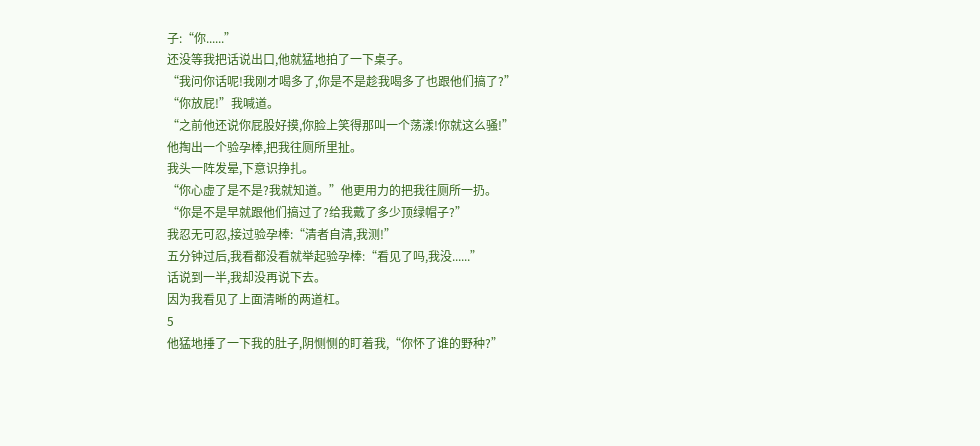子:“你......”
还没等我把话说出口,他就猛地拍了一下桌子。
“我问你话呢!我刚才喝多了,你是不是趁我喝多了也跟他们搞了?”
“你放屁!”我喊道。
“之前他还说你屁股好摸,你脸上笑得那叫一个荡漾!你就这么骚!”
他掏出一个验孕棒,把我往厕所里扯。
我头一阵发晕,下意识挣扎。
“你心虚了是不是?我就知道。”他更用力的把我往厕所一扔。
“你是不是早就跟他们搞过了?给我戴了多少顶绿帽子?”
我忍无可忍,接过验孕棒:“清者自清,我测!”
五分钟过后,我看都没看就举起验孕棒:“看见了吗,我没......”
话说到一半,我却没再说下去。
因为我看见了上面清晰的两道杠。
5
他猛地捶了一下我的肚子,阴恻恻的盯着我,“你怀了谁的野种?”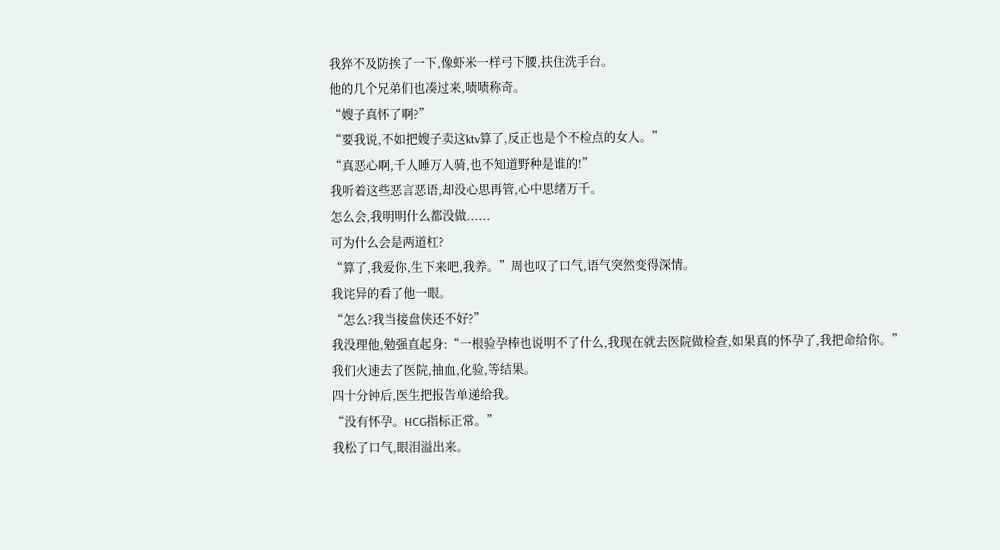我猝不及防挨了一下,像虾米一样弓下腰,扶住洗手台。
他的几个兄弟们也凑过来,啧啧称奇。
“嫂子真怀了啊?”
“要我说,不如把嫂子卖这ktv算了,反正也是个不检点的女人。”
“真恶心啊,千人睡万人骑,也不知道野种是谁的!”
我听着这些恶言恶语,却没心思再管,心中思绪万千。
怎么会,我明明什么都没做......
可为什么会是两道杠?
“算了,我爱你,生下来吧,我养。”周也叹了口气,语气突然变得深情。
我诧异的看了他一眼。
“怎么?我当接盘侠还不好?”
我没理他,勉强直起身:“一根验孕棒也说明不了什么,我现在就去医院做检查,如果真的怀孕了,我把命给你。”
我们火速去了医院,抽血,化验,等结果。
四十分钟后,医生把报告单递给我。
“没有怀孕。HCG指标正常。”
我松了口气,眼泪溢出来。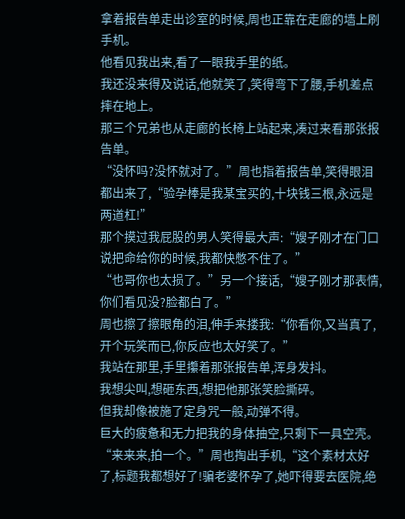拿着报告单走出诊室的时候,周也正靠在走廊的墙上刷手机。
他看见我出来,看了一眼我手里的纸。
我还没来得及说话,他就笑了,笑得弯下了腰,手机差点摔在地上。
那三个兄弟也从走廊的长椅上站起来,凑过来看那张报告单。
“没怀吗?没怀就对了。”周也指着报告单,笑得眼泪都出来了,“验孕棒是我某宝买的,十块钱三根,永远是两道杠!”
那个摸过我屁股的男人笑得最大声:“嫂子刚才在门口说把命给你的时候,我都快憋不住了。”
“也哥你也太损了。”另一个接话,“嫂子刚才那表情,你们看见没?脸都白了。”
周也擦了擦眼角的泪,伸手来搂我:“你看你,又当真了,开个玩笑而已,你反应也太好笑了。”
我站在那里,手里攥着那张报告单,浑身发抖。
我想尖叫,想砸东西,想把他那张笑脸撕碎。
但我却像被施了定身咒一般,动弹不得。
巨大的疲惫和无力把我的身体抽空,只剩下一具空壳。
“来来来,拍一个。”周也掏出手机,“这个素材太好了,标题我都想好了!骗老婆怀孕了,她吓得要去医院,绝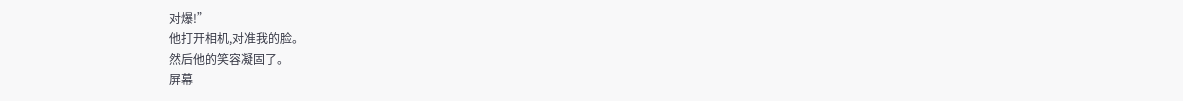对爆!”
他打开相机,对准我的脸。
然后他的笑容凝固了。
屏幕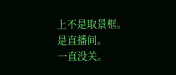上不是取景框。
是直播间。
一直没关。